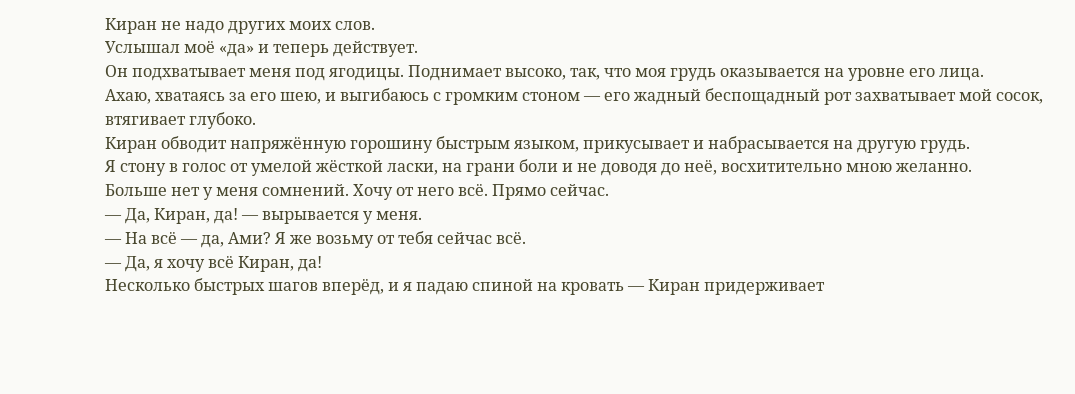Киран не надо других моих слов.
Услышал моё «да» и теперь действует.
Он подхватывает меня под ягодицы. Поднимает высоко, так, что моя грудь оказывается на уровне его лица.
Ахаю, хватаясь за его шею, и выгибаюсь с громким стоном — его жадный беспощадный рот захватывает мой сосок, втягивает глубоко.
Киран обводит напряжённую горошину быстрым языком, прикусывает и набрасывается на другую грудь.
Я стону в голос от умелой жёсткой ласки, на грани боли и не доводя до неё, восхитительно мною желанно.
Больше нет у меня сомнений. Хочу от него всё. Прямо сейчас.
— Да, Киран, да! — вырывается у меня.
— На всё — да, Ами? Я же возьму от тебя сейчас всё.
— Да, я хочу всё Киран, да!
Несколько быстрых шагов вперёд, и я падаю спиной на кровать — Киран придерживает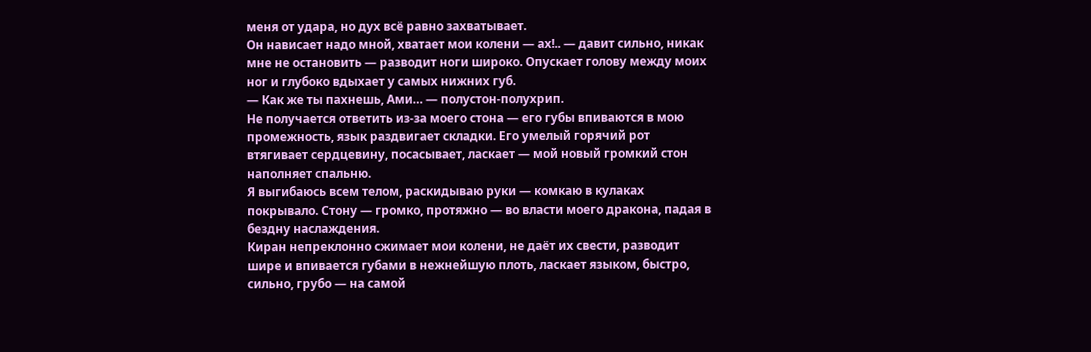меня от удара, но дух всё равно захватывает.
Он нависает надо мной, хватает мои колени — ах!.. — давит сильно, никак мне не остановить — разводит ноги широко. Опускает голову между моих ног и глубоко вдыхает у самых нижних губ.
— Как же ты пахнешь, Ами… — полустон-полухрип.
Не получается ответить из-за моего стона — его губы впиваются в мою промежность, язык раздвигает складки. Его умелый горячий рот втягивает сердцевину, посасывает, ласкает — мой новый громкий стон наполняет спальню.
Я выгибаюсь всем телом, раскидываю руки — комкаю в кулаках покрывало. Стону — громко, протяжно — во власти моего дракона, падая в бездну наслаждения.
Киран непреклонно сжимает мои колени, не даёт их свести, разводит шире и впивается губами в нежнейшую плоть, ласкает языком, быстро, сильно, грубо — на самой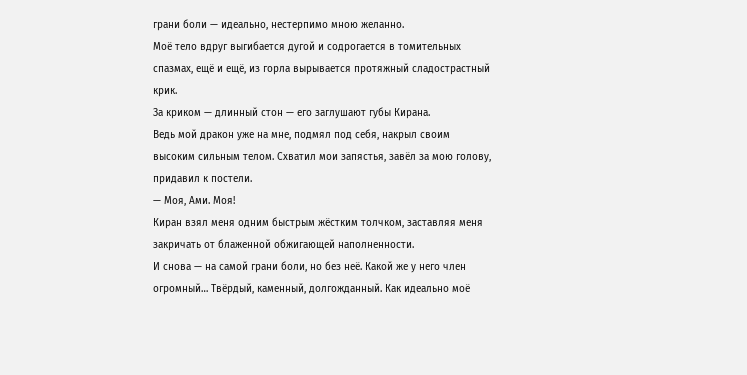грани боли — идеально, нестерпимо мною желанно.
Моё тело вдруг выгибается дугой и содрогается в томительных спазмах, ещё и ещё, из горла вырывается протяжный сладострастный крик.
За криком — длинный стон — его заглушают губы Кирана.
Ведь мой дракон уже на мне, подмял под себя, накрыл своим высоким сильным телом. Схватил мои запястья, завёл за мою голову, придавил к постели.
— Моя, Ами. Моя!
Киран взял меня одним быстрым жёстким толчком, заставляя меня закричать от блаженной обжигающей наполненности.
И снова — на самой грани боли, но без неё. Какой же у него член огромный… Твёрдый, каменный, долгожданный. Как идеально моё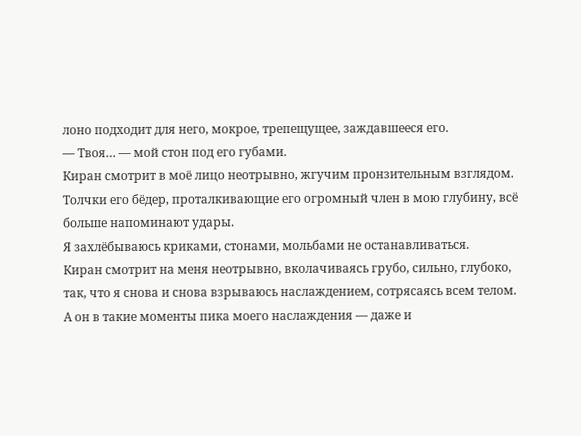лоно подходит для него, мокрое, трепещущее, заждавшееся его.
— Твоя… — мой стон под его губами.
Киран смотрит в моё лицо неотрывно, жгучим пронзительным взглядом.
Толчки его бёдер, проталкивающие его огромный член в мою глубину, всё больше напоминают удары.
Я захлёбываюсь криками, стонами, мольбами не останавливаться.
Киран смотрит на меня неотрывно, вколачиваясь грубо, сильно, глубоко, так, что я снова и снова взрываюсь наслаждением, сотрясаясь всем телом.
А он в такие моменты пика моего наслаждения — даже и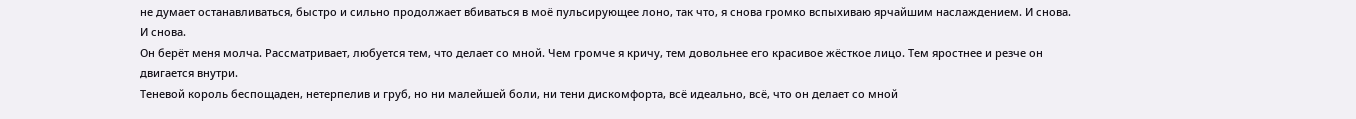не думает останавливаться, быстро и сильно продолжает вбиваться в моё пульсирующее лоно, так что, я снова громко вспыхиваю ярчайшим наслаждением. И снова. И снова.
Он берёт меня молча. Рассматривает, любуется тем, что делает со мной. Чем громче я кричу, тем довольнее его красивое жёсткое лицо. Тем яростнее и резче он двигается внутри.
Теневой король беспощаден, нетерпелив и груб, но ни малейшей боли, ни тени дискомфорта, всё идеально, всё, что он делает со мной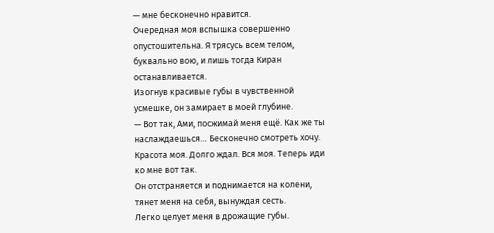— мне бесконечно нравится.
Очередная моя вспышка совершенно опустошительна. Я трясусь всем телом, буквально вою, и лишь тогда Киран останавливается.
Изогнув красивые губы в чувственной усмешке, он замирает в моей глубине.
— Вот так, Ами, посжимай меня ещё. Как же ты наслаждаешься… Бесконечно смотреть хочу. Красота моя. Долго ждал. Вся моя. Теперь иди ко мне вот так.
Он отстраняется и поднимается на колени, тянет меня на себя, вынуждая сесть.
Легко целует меня в дрожащие губы.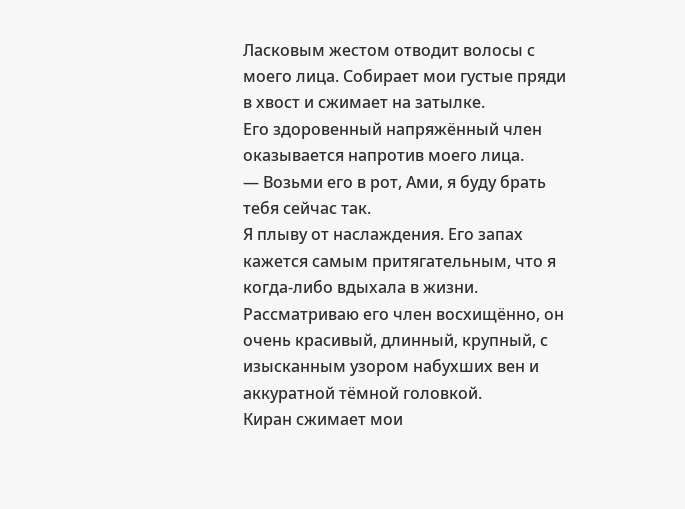Ласковым жестом отводит волосы с моего лица. Собирает мои густые пряди в хвост и сжимает на затылке.
Его здоровенный напряжённый член оказывается напротив моего лица.
— Возьми его в рот, Ами, я буду брать тебя сейчас так.
Я плыву от наслаждения. Его запах кажется самым притягательным, что я когда-либо вдыхала в жизни.
Рассматриваю его член восхищённо, он очень красивый, длинный, крупный, с изысканным узором набухших вен и аккуратной тёмной головкой.
Киран сжимает мои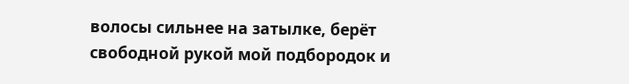волосы сильнее на затылке, берёт свободной рукой мой подбородок и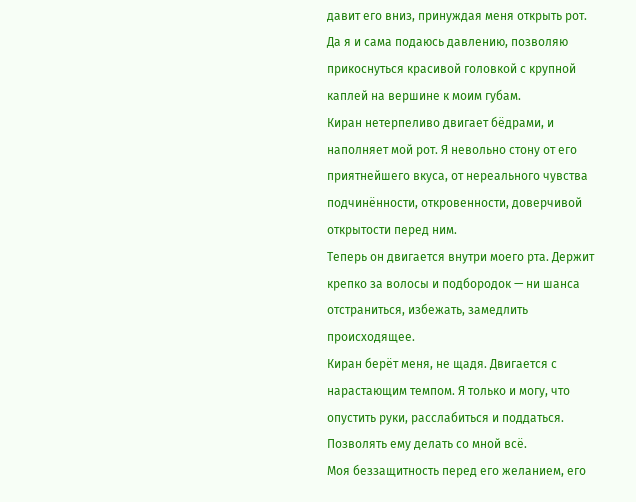давит его вниз, принуждая меня открыть рот.
Да я и сама подаюсь давлению, позволяю прикоснуться красивой головкой с крупной каплей на вершине к моим губам.
Киран нетерпеливо двигает бёдрами, и наполняет мой рот. Я невольно стону от его приятнейшего вкуса, от нереального чувства подчинённости, откровенности, доверчивой открытости перед ним.
Теперь он двигается внутри моего рта. Держит крепко за волосы и подбородок — ни шанса отстраниться, избежать, замедлить происходящее.
Киран берёт меня, не щадя. Двигается с нарастающим темпом. Я только и могу, что опустить руки, расслабиться и поддаться. Позволять ему делать со мной всё.
Моя беззащитность перед его желанием, его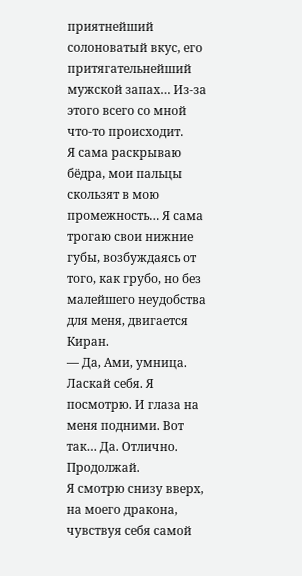приятнейший солоноватый вкус, его притягательнейший мужской запах… Из-за этого всего со мной что-то происходит.
Я сама раскрываю бёдра, мои пальцы скользят в мою промежность… Я сама трогаю свои нижние губы, возбуждаясь от того, как грубо, но без малейшего неудобства для меня, двигается Киран.
— Да, Ами, умница. Ласкай себя. Я посмотрю. И глаза на меня подними. Вот так… Да. Отлично. Продолжай.
Я смотрю снизу вверх, на моего дракона, чувствуя себя самой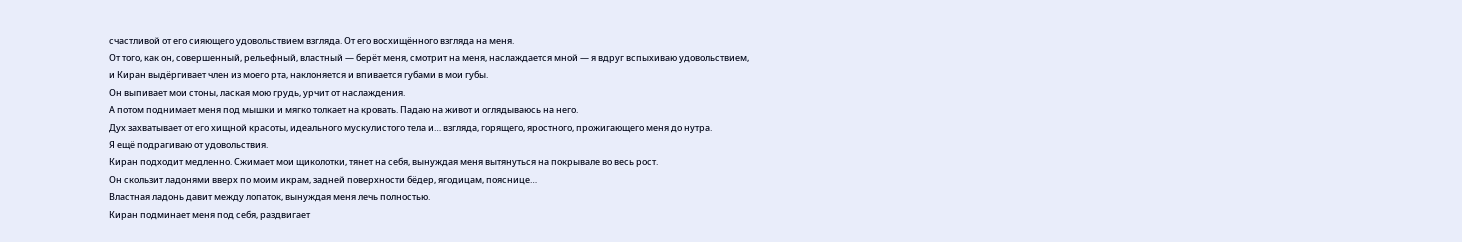счастливой от его сияющего удовольствием взгляда. От его восхищённого взгляда на меня.
От того, как он, совершенный, рельефный, властный — берёт меня, смотрит на меня, наслаждается мной — я вдруг вспыхиваю удовольствием, и Киран выдёргивает член из моего рта, наклоняется и впивается губами в мои губы.
Он выпивает мои стоны, лаская мою грудь, урчит от наслаждения.
А потом поднимает меня под мышки и мягко толкает на кровать. Падаю на живот и оглядываюсь на него.
Дух захватывает от его хищной красоты, идеального мускулистого тела и… взгляда, горящего, яростного, прожигающего меня до нутра.
Я ещё подрагиваю от удовольствия.
Киран подходит медленно. Сжимает мои щиколотки, тянет на себя, вынуждая меня вытянуться на покрывале во весь рост.
Он скользит ладонями вверх по моим икрам, задней поверхности бёдер, ягодицам, пояснице…
Властная ладонь давит между лопаток, вынуждая меня лечь полностью.
Киран подминает меня под себя, раздвигает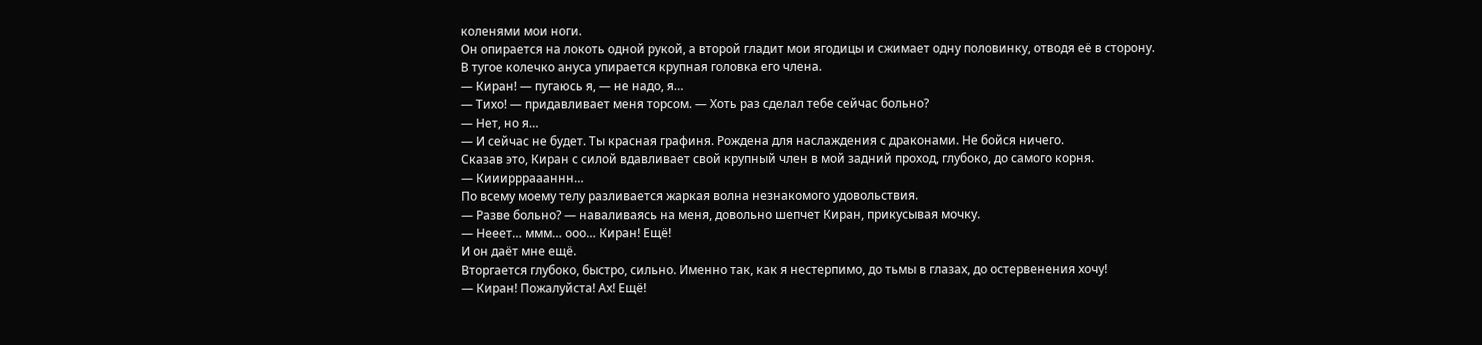коленями мои ноги.
Он опирается на локоть одной рукой, а второй гладит мои ягодицы и сжимает одну половинку, отводя её в сторону.
В тугое колечко ануса упирается крупная головка его члена.
— Киран! — пугаюсь я, — не надо, я…
— Тихо! — придавливает меня торсом. — Хоть раз сделал тебе сейчас больно?
— Нет, но я…
— И сейчас не будет. Ты красная графиня. Рождена для наслаждения с драконами. Не бойся ничего.
Сказав это, Киран с силой вдавливает свой крупный член в мой задний проход, глубоко, до самого корня.
— Киииррраааннн…
По всему моему телу разливается жаркая волна незнакомого удовольствия.
— Разве больно? — наваливаясь на меня, довольно шепчет Киран, прикусывая мочку.
— Нееет… ммм… ооо… Киран! Ещё!
И он даёт мне ещё.
Вторгается глубоко, быстро, сильно. Именно так, как я нестерпимо, до тьмы в глазах, до остервенения хочу!
— Киран! Пожалуйста! Ах! Ещё!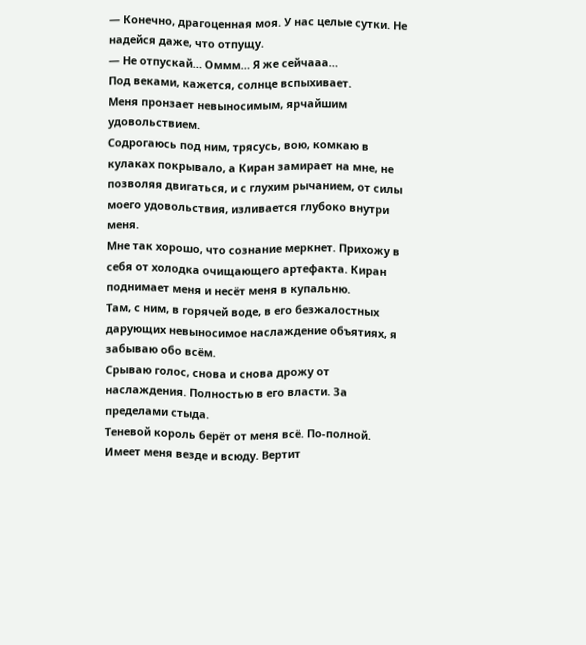— Конечно, драгоценная моя. У нас целые сутки. Не надейся даже, что отпущу.
— Не отпускай… Оммм… Я же сейчааа…
Под веками, кажется, солнце вспыхивает.
Меня пронзает невыносимым, ярчайшим удовольствием.
Содрогаюсь под ним, трясусь, вою, комкаю в кулаках покрывало, а Киран замирает на мне, не позволяя двигаться, и с глухим рычанием, от силы моего удовольствия, изливается глубоко внутри меня.
Мне так хорошо, что сознание меркнет. Прихожу в себя от холодка очищающего артефакта. Киран поднимает меня и несёт меня в купальню.
Там, с ним, в горячей воде, в его безжалостных дарующих невыносимое наслаждение объятиях, я забываю обо всём.
Срываю голос, снова и снова дрожу от наслаждения. Полностью в его власти. За пределами стыда.
Теневой король берёт от меня всё. По-полной.
Имеет меня везде и всюду. Вертит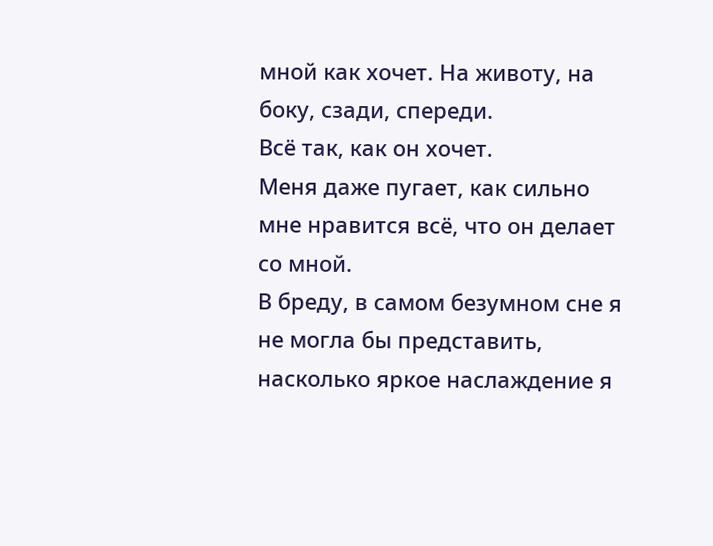мной как хочет. На животу, на боку, сзади, спереди.
Всё так, как он хочет.
Меня даже пугает, как сильно мне нравится всё, что он делает со мной.
В бреду, в самом безумном сне я не могла бы представить, насколько яркое наслаждение я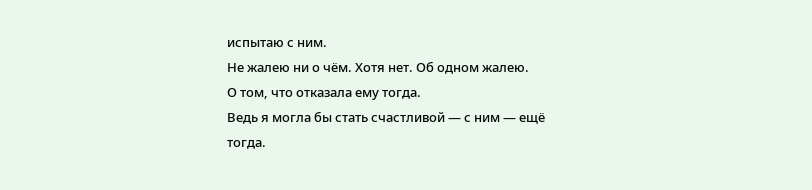испытаю с ним.
Не жалею ни о чём. Хотя нет. Об одном жалею.
О том, что отказала ему тогда.
Ведь я могла бы стать счастливой — с ним — ещё тогда.